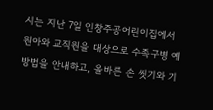시는 지난 7일 인창주공어린이집에서 원아와 교직원을 대상으로 수족구병 예방법을 안내하고, 올바른 손 씻기와 기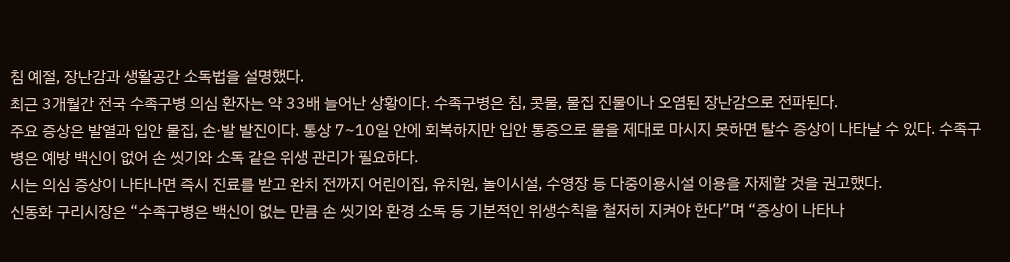침 예절, 장난감과 생활공간 소독법을 설명했다.
최근 3개월간 전국 수족구병 의심 환자는 약 33배 늘어난 상황이다. 수족구병은 침, 콧물, 물집 진물이나 오염된 장난감으로 전파된다.
주요 증상은 발열과 입안 물집, 손·발 발진이다. 통상 7~10일 안에 회복하지만 입안 통증으로 물을 제대로 마시지 못하면 탈수 증상이 나타날 수 있다. 수족구병은 예방 백신이 없어 손 씻기와 소독 같은 위생 관리가 필요하다.
시는 의심 증상이 나타나면 즉시 진료를 받고 완치 전까지 어린이집, 유치원, 놀이시설, 수영장 등 다중이용시설 이용을 자제할 것을 권고했다.
신동화 구리시장은 “수족구병은 백신이 없는 만큼 손 씻기와 환경 소독 등 기본적인 위생수칙을 철저히 지켜야 한다”며 “증상이 나타나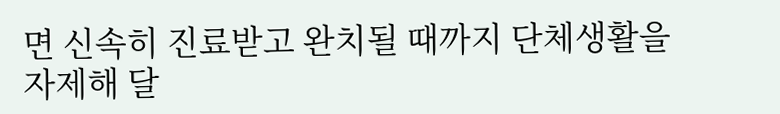면 신속히 진료받고 완치될 때까지 단체생활을 자제해 달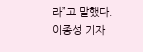라”고 말했다.
이종성 기자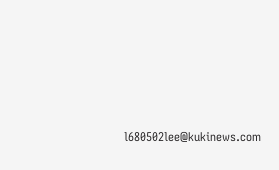l680502lee@kukinews.com